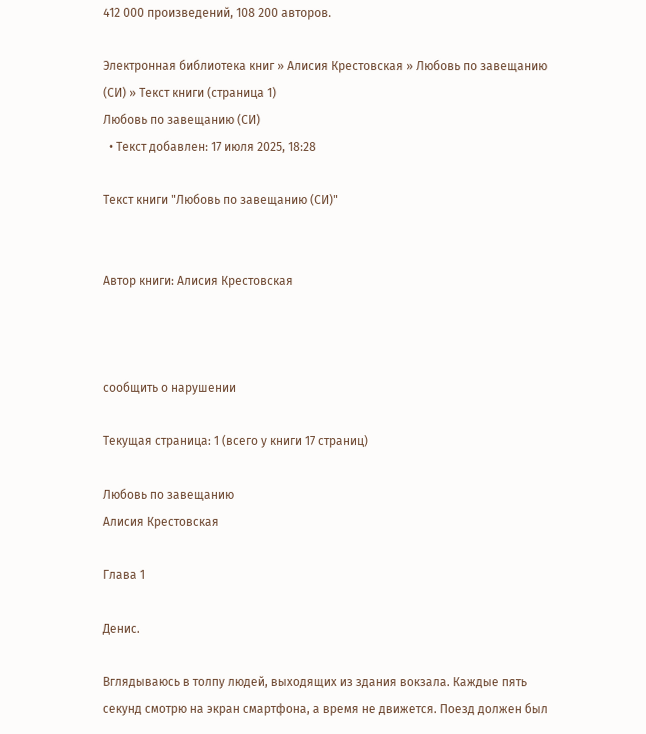412 000 произведений, 108 200 авторов.

Электронная библиотека книг » Алисия Крестовская » Любовь по завещанию (СИ) » Текст книги (страница 1)
Любовь по завещанию (СИ)
  • Текст добавлен: 17 июля 2025, 18:28

Текст книги "Любовь по завещанию (СИ)"


Автор книги: Алисия Крестовская



сообщить о нарушении

Текущая страница: 1 (всего у книги 17 страниц)

Любовь по завещанию
Алисия Крестовская

Глава 1

Денис.

Вглядываюсь в толпу людей, выходящих из здания вокзала. Каждые пять секунд смотрю на экран смартфона, а время не движется. Поезд должен был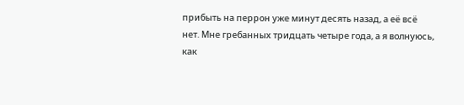прибыть на перрон уже минут десять назад, а её всё нет. Мне гребанных тридцать четыре года, а я волнуюсь, как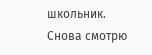школьник. Снова смотрю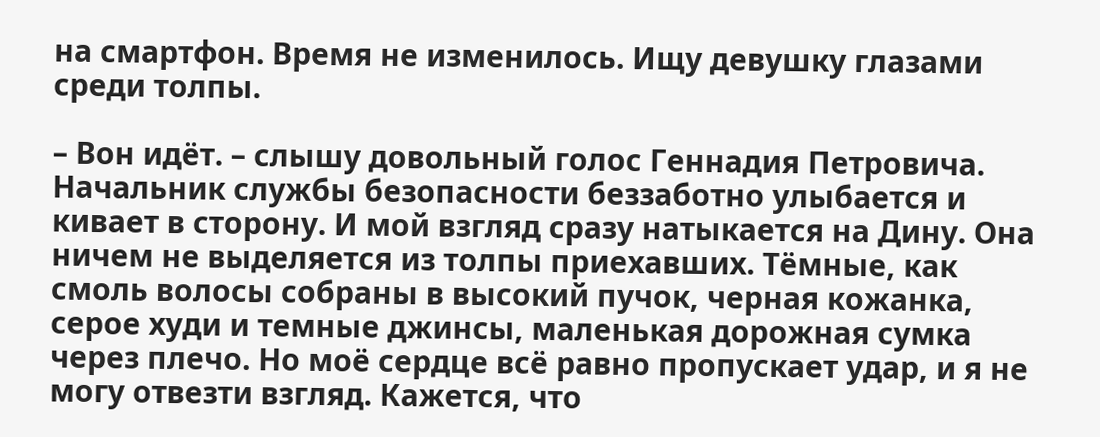на смартфон. Время не изменилось. Ищу девушку глазами среди толпы.

– Вон идёт. – слышу довольный голос Геннадия Петровича. Начальник службы безопасности беззаботно улыбается и кивает в сторону. И мой взгляд сразу натыкается на Дину. Она ничем не выделяется из толпы приехавших. Тёмные, как смоль волосы собраны в высокий пучок, черная кожанка, серое худи и темные джинсы, маленькая дорожная сумка через плечо. Но моё сердце всё равно пропускает удар, и я не могу отвезти взгляд. Кажется, что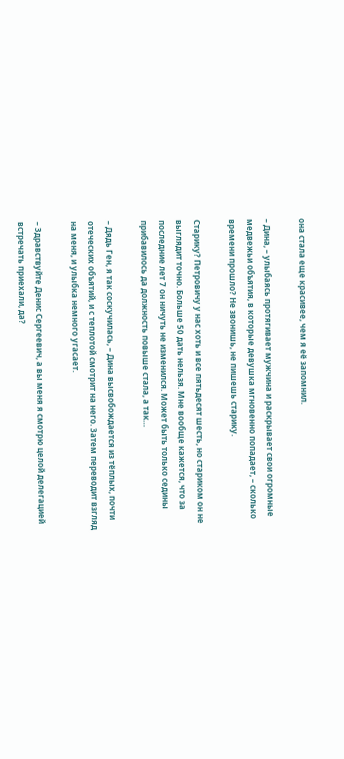она стала еще красивее, чем я её запомнил.

– Дина, – улыбаясь протягивает мужчина и раскрывает свои огромные медвежьи объятия, в которые девушка мгновенно попадает, – сколько времени прошло? Не звонишь, не пишешь старику.

Старику? Петровичу у нас хоть и все пятьдесят шесть, но стариком он не выглядит точно. Больше 50 дать нельзя. Мне вообще кажется, что за последние лет 7 он ничуть не изменился. Может быть только седины прибавилось да должность повыше стала, а так…

– Дядь Ген, я так соскучилась, – Дина высвобождается из тёплых, почти отеческих объятий, и с теплотой смотрит на него. Затем переводит взгляд на меня, и улыбка немного угасает.

– Здравствуйте Денис Сергеевич, а вы меня я смотрю целой делегацией встречать приехали, да?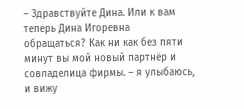– Здравствуйте Дина. Или к вам теперь Дина Игоревна обращаться? Как ни как без пяти минут вы мой новый партнёр и совладелица фирмы. – я улыбаюсь, и вижу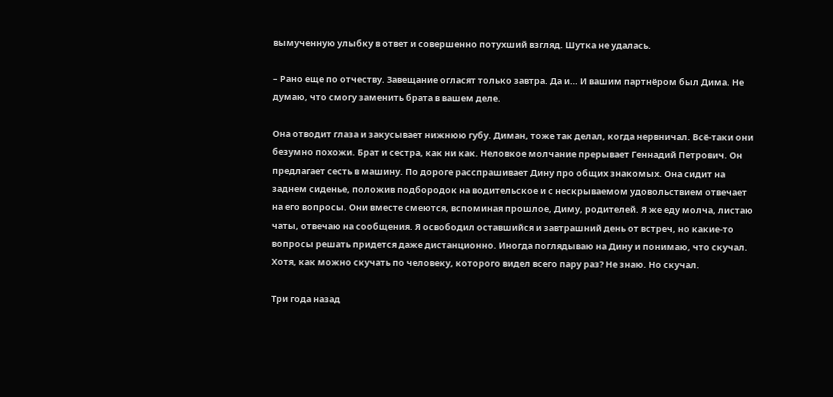вымученную улыбку в ответ и совершенно потухший взгляд. Шутка не удалась.

– Рано еще по отчеству. Завещание огласят только завтра. Да и… И вашим партнёром был Дима. Не думаю, что смогу заменить брата в вашем деле.

Она отводит глаза и закусывает нижнюю губу. Диман, тоже так делал, когда нервничал. Всё-таки они безумно похожи. Брат и сестра, как ни как. Неловкое молчание прерывает Геннадий Петрович. Он предлагает сесть в машину. По дороге расспрашивает Дину про общих знакомых. Она сидит на заднем сиденье, положив подбородок на водительское и с нескрываемом удовольствием отвечает на его вопросы. Они вместе смеются, вспоминая прошлое, Диму, родителей. Я же еду молча, листаю чаты, отвечаю на сообщения. Я освободил оставшийся и завтрашний день от встреч, но какие-то вопросы решать придется даже дистанционно. Иногда поглядываю на Дину и понимаю, что скучал. Хотя, как можно скучать по человеку, которого видел всего пару раз? Не знаю. Но скучал.

Три года назад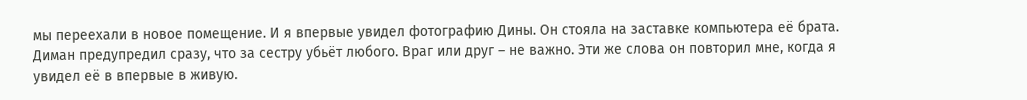мы переехали в новое помещение. И я впервые увидел фотографию Дины. Он стояла на заставке компьютера её брата. Диман предупредил сразу, что за сестру убьёт любого. Враг или друг – не важно. Эти же слова он повторил мне, когда я увидел её в впервые в живую.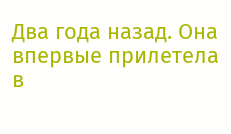Два года назад. Она впервые прилетела в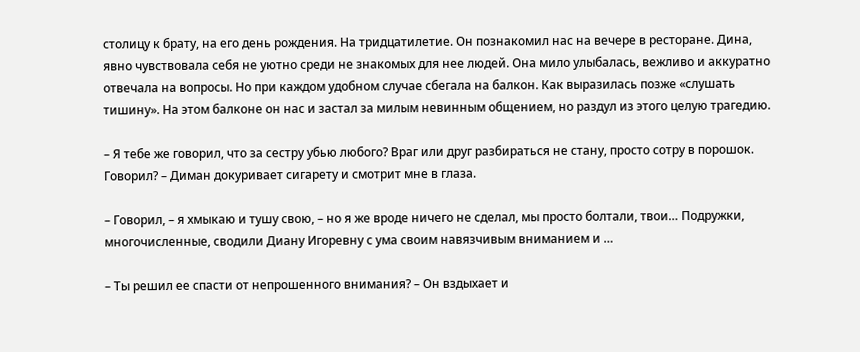столицу к брату, на его день рождения. На тридцатилетие. Он познакомил нас на вечере в ресторане. Дина, явно чувствовала себя не уютно среди не знакомых для нее людей. Она мило улыбалась, вежливо и аккуратно отвечала на вопросы. Но при каждом удобном случае сбегала на балкон. Как выразилась позже «слушать тишину». На этом балконе он нас и застал за милым невинным общением, но раздул из этого целую трагедию.

– Я тебе же говорил, что за сестру убью любого? Враг или друг разбираться не стану, просто сотру в порошок. Говорил? – Диман докуривает сигарету и смотрит мне в глаза.

– Говорил, – я хмыкаю и тушу свою, – но я же вроде ничего не сделал, мы просто болтали, твои… Подружки, многочисленные, сводили Диану Игоревну с ума своим навязчивым вниманием и …

– Ты решил ее спасти от непрошенного внимания? – Он вздыхает и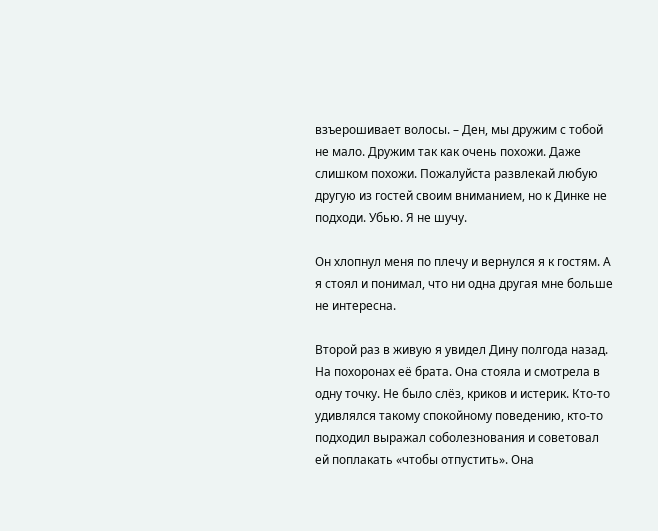взъерошивает волосы. – Ден, мы дружим с тобой не мало. Дружим так как очень похожи. Даже слишком похожи. Пожалуйста развлекай любую другую из гостей своим вниманием, но к Динке не подходи. Убью. Я не шучу.

Он хлопнул меня по плечу и вернулся я к гостям. А я стоял и понимал, что ни одна другая мне больше не интересна.

Второй раз в живую я увидел Дину полгода назад. На похоронах её брата. Она стояла и смотрела в одну точку. Не было слёз, криков и истерик. Кто-то удивлялся такому спокойному поведению, кто-то подходил выражал соболезнования и советовал ей поплакать «чтобы отпустить». Она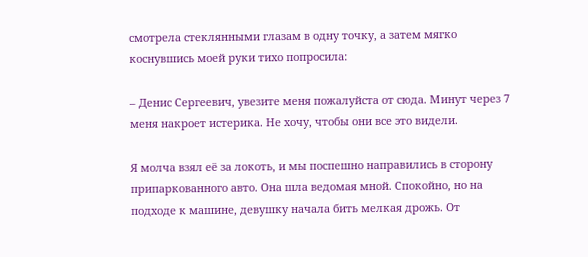смотрела стеклянными глазам в одну точку, а затем мягко коснувшись моей руки тихо попросила:

– Денис Сергеевич, увезите меня пожалуйста от сюда. Минут через 7 меня накроет истерика. Не хочу, чтобы они все это видели.

Я молча взял её за локоть, и мы поспешно направились в сторону припаркованного авто. Она шла ведомая мной. Спокойно, но на подходе к машине, девушку начала бить мелкая дрожь. От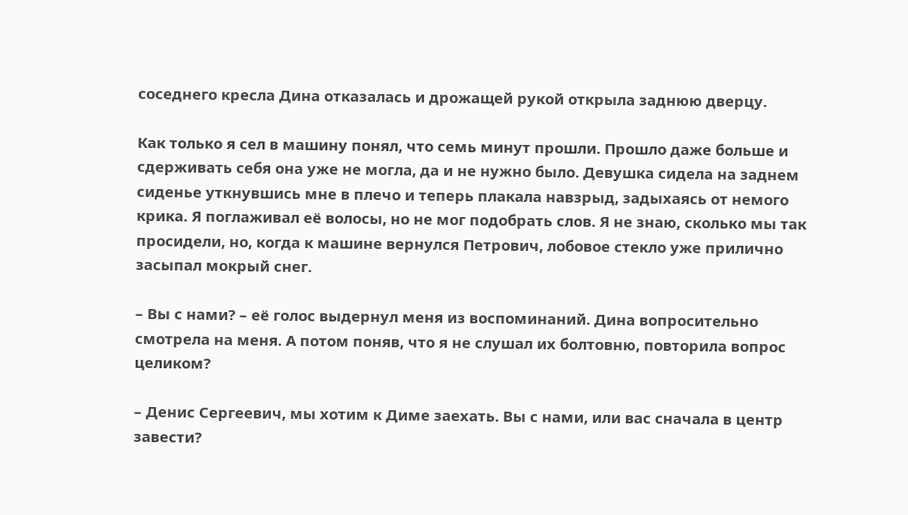соседнего кресла Дина отказалась и дрожащей рукой открыла заднюю дверцу.

Как только я сел в машину понял, что семь минут прошли. Прошло даже больше и сдерживать себя она уже не могла, да и не нужно было. Девушка сидела на заднем сиденье уткнувшись мне в плечо и теперь плакала навзрыд, задыхаясь от немого крика. Я поглаживал её волосы, но не мог подобрать слов. Я не знаю, сколько мы так просидели, но, когда к машине вернулся Петрович, лобовое стекло уже прилично засыпал мокрый снег.

– Вы с нами? – её голос выдернул меня из воспоминаний. Дина вопросительно смотрела на меня. А потом поняв, что я не слушал их болтовню, повторила вопрос целиком?

– Денис Сергеевич, мы хотим к Диме заехать. Вы с нами, или вас сначала в центр завести?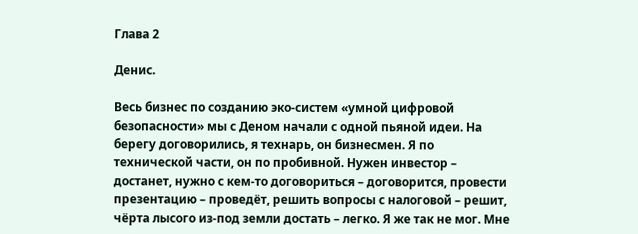Глава 2

Денис.

Весь бизнес по созданию эко-систем «умной цифровой безопасности» мы с Деном начали с одной пьяной идеи. На берегу договорились, я технарь, он бизнесмен. Я по технической части, он по пробивной. Нужен инвестор – достанет, нужно с кем-то договориться – договорится, провести презентацию – проведёт, решить вопросы с налоговой – решит, чёрта лысого из-под земли достать – легко. Я же так не мог. Мне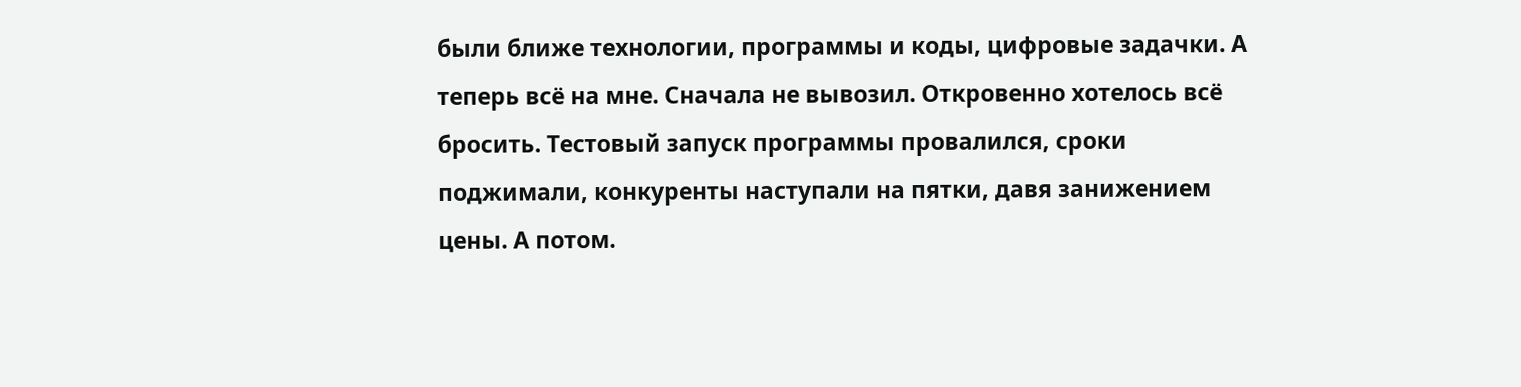были ближе технологии, программы и коды, цифровые задачки. А теперь всё на мне. Сначала не вывозил. Откровенно хотелось всё бросить. Тестовый запуск программы провалился, сроки поджимали, конкуренты наступали на пятки, давя занижением цены. А потом.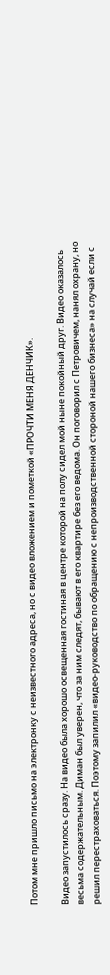Потом мне пришло письмо на электронку с неизвестного адреса, но с видео вложением и пометкой «ПРОЧТИ МЕНЯ ДЕНЧИК».

Видео запустилось сразу. На видео была хорошо освещенная гостиная в центре которой на полу сидел мой ныне покойный друг. Видео оказалось весьма содержательным. Диман был уверен, что за ним следят, бывают в его квартире без его ведома. Он поговорил с Петровичем, нанял охрану, но решил перестраховаться. Поэтому запилил «видео-руководство по обращению с непроизводственной стороной нашего бизнеса» на случай если с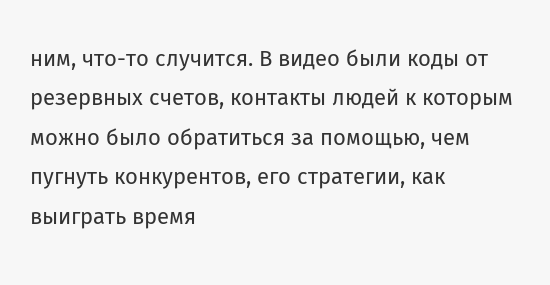ним, что-то случится. В видео были коды от резервных счетов, контакты людей к которым можно было обратиться за помощью, чем пугнуть конкурентов, его стратегии, как выиграть время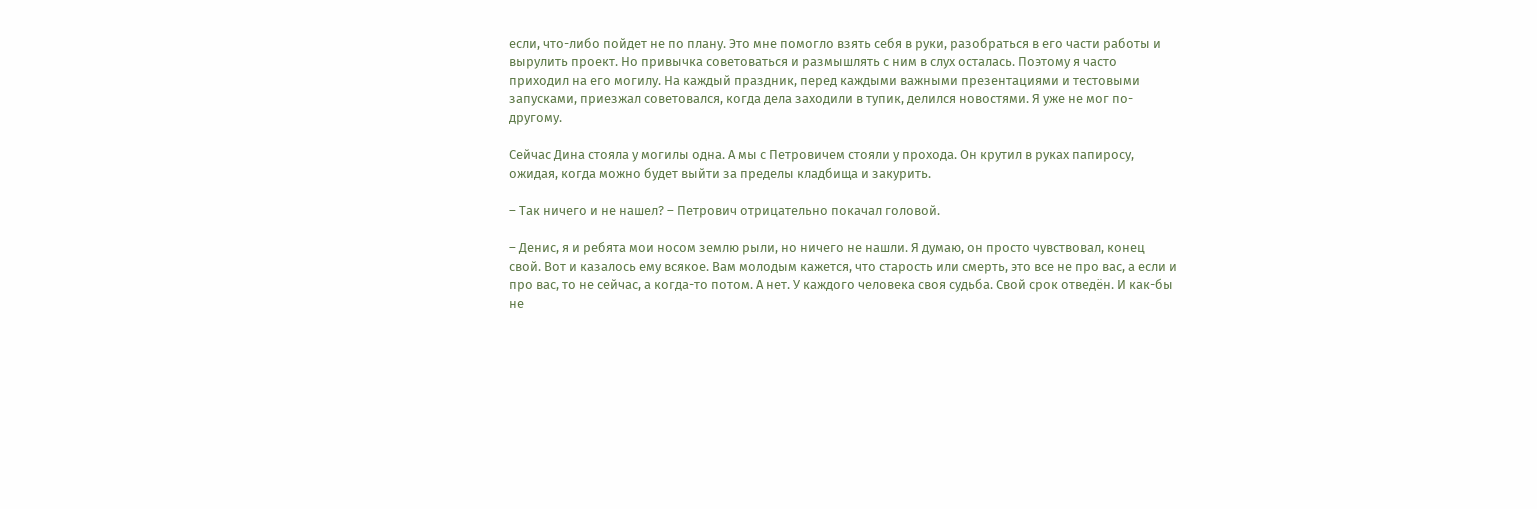если, что-либо пойдет не по плану. Это мне помогло взять себя в руки, разобраться в его части работы и вырулить проект. Но привычка советоваться и размышлять с ним в слух осталась. Поэтому я часто приходил на его могилу. На каждый праздник, перед каждыми важными презентациями и тестовыми запусками, приезжал советовался, когда дела заходили в тупик, делился новостями. Я уже не мог по-другому.

Сейчас Дина стояла у могилы одна. А мы с Петровичем стояли у прохода. Он крутил в руках папиросу, ожидая, когда можно будет выйти за пределы кладбища и закурить.

– Так ничего и не нашел? – Петрович отрицательно покачал головой.

– Денис, я и ребята мои носом землю рыли, но ничего не нашли. Я думаю, он просто чувствовал, конец свой. Вот и казалось ему всякое. Вам молодым кажется, что старость или смерть, это все не про вас, а если и про вас, то не сейчас, а когда-то потом. А нет. У каждого человека своя судьба. Свой срок отведён. И как-бы не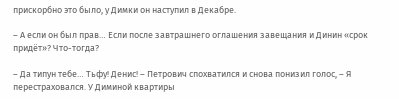прискорбно это было, у Димки он наступил в Декабре.

– А если он был прав… Если после завтрашнего оглашения завещания и Динин «срок придёт»? Что-тогда?

– Да типун тебе… Тьфу! Денис! – Петрович спохватился и снова понизил голос, – Я перестраховался. У Диминой квартиры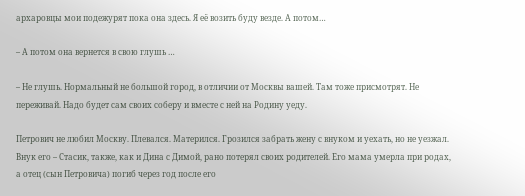архаровцы мои подежурят пока она здесь. Я её возить буду везде. А потом…

– А потом она вернется в свою глушь …

– Не глушь. Нормальный не большой город, в отличии от Москвы вашей. Там тоже присмотрят. Не переживай. Надо будет сам своих соберу и вместе с ней на Родину уеду.

Петрович не любил Москву. Плевался. Матерился. Грозился забрать жену с внуком и уехать, но не уезжал. Внук его – Стасик, также, как и Дина с Димой, рано потерял своих родителей. Его мама умерла при родах, а отец (сын Петровича) погиб через год после его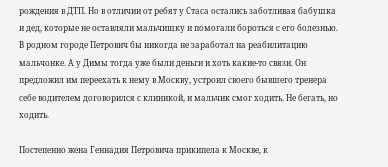рождения в ДТП. Но в отличии от ребят у Стаса остались заботливая бабушка и дед, которые не оставляли мальчишку и помогали бороться с его болезнью. В родном городе Петрович бы никогда не заработал на реабилитацию мальчонке. А у Димы тогда уже были деньги и хоть какие-то связи. Он предложил им переехать к нему в Москву, устроил своего бывшего тренера себе водителем договорился с клиникой, и мальчик смог ходить. Не бегать, но ходить.

Постепенно жена Геннадия Петровича прикипела к Москве, к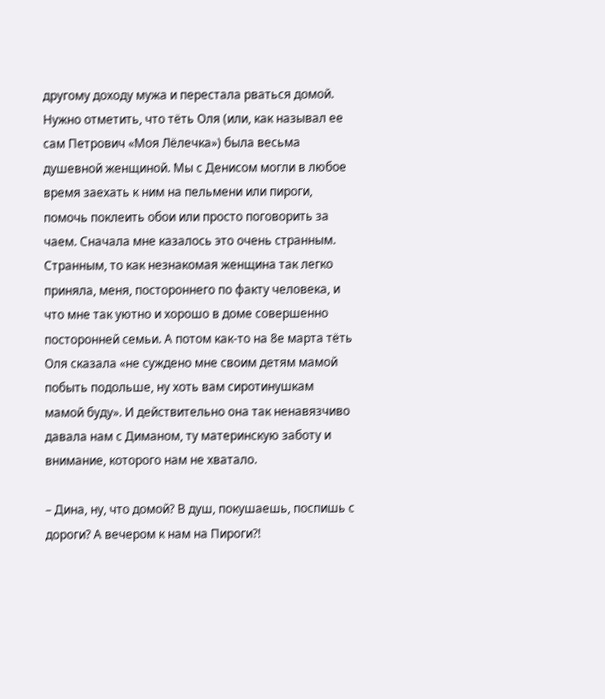другому доходу мужа и перестала рваться домой. Нужно отметить, что тёть Оля (или, как называл ее сам Петрович «Моя Лёлечка») была весьма душевной женщиной. Мы с Денисом могли в любое время заехать к ним на пельмени или пироги, помочь поклеить обои или просто поговорить за чаем. Сначала мне казалось это очень странным. Странным, то как незнакомая женщина так легко приняла, меня, постороннего по факту человека, и что мне так уютно и хорошо в доме совершенно посторонней семьи. А потом как-то на 8е марта тёть Оля сказала «не суждено мне своим детям мамой побыть подольше, ну хоть вам сиротинушкам мамой буду». И действительно она так ненавязчиво давала нам с Диманом, ту материнскую заботу и внимание, которого нам не хватало.

– Дина, ну, что домой? В душ, покушаешь, поспишь с дороги? А вечером к нам на Пироги?!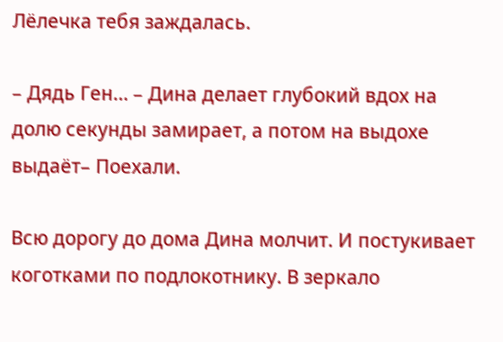Лёлечка тебя заждалась.

– Дядь Ген… – Дина делает глубокий вдох на долю секунды замирает, а потом на выдохе выдаёт– Поехали.

Всю дорогу до дома Дина молчит. И постукивает коготками по подлокотнику. В зеркало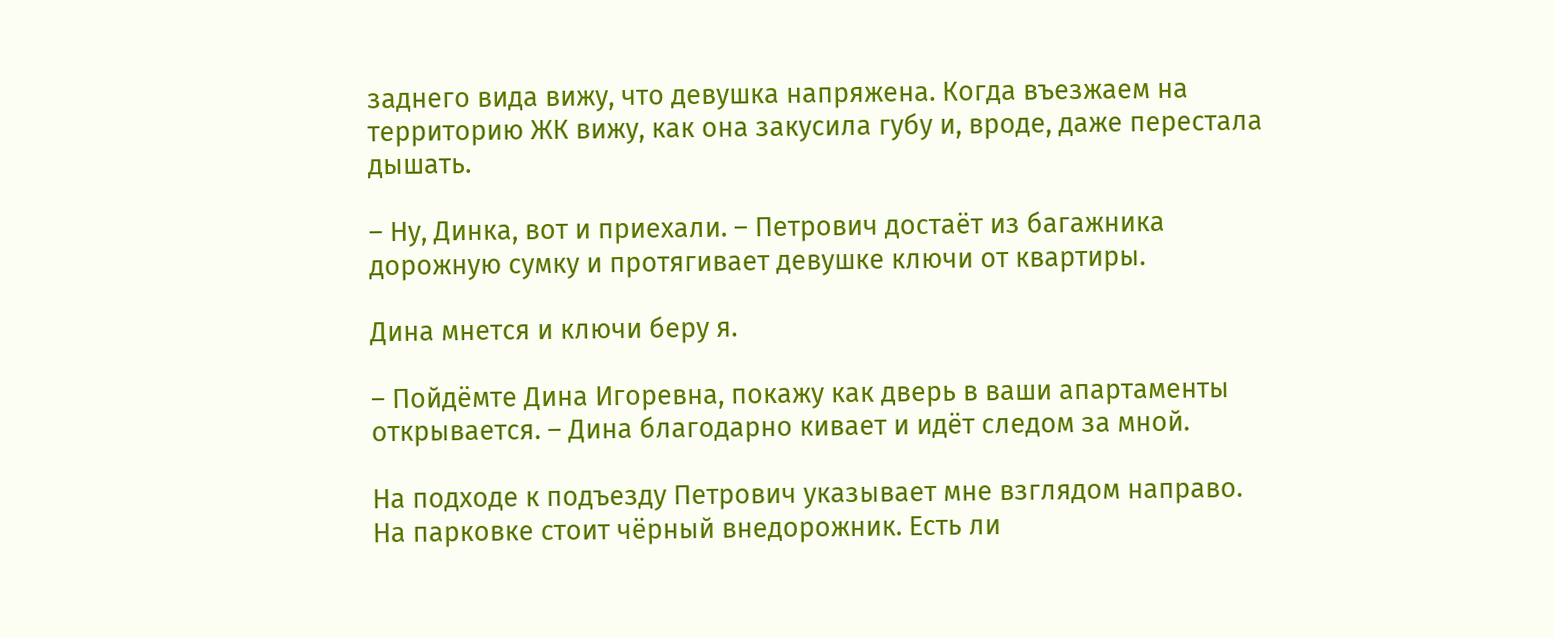заднего вида вижу, что девушка напряжена. Когда въезжаем на территорию ЖК вижу, как она закусила губу и, вроде, даже перестала дышать.

– Ну, Динка, вот и приехали. – Петрович достаёт из багажника дорожную сумку и протягивает девушке ключи от квартиры.

Дина мнется и ключи беру я.

– Пойдёмте Дина Игоревна, покажу как дверь в ваши апартаменты открывается. – Дина благодарно кивает и идёт следом за мной.

На подходе к подъезду Петрович указывает мне взглядом направо. На парковке стоит чёрный внедорожник. Есть ли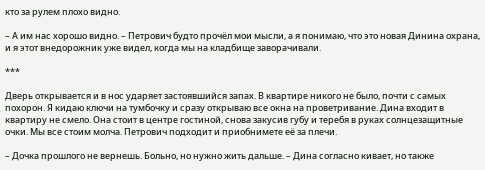кто за рулем плохо видно.

– А им нас хорошо видно. – Петрович будто прочёл мои мысли, а я понимаю, что это новая Динина охрана, и я этот внедорожник уже видел, когда мы на кладбище заворачивали.

***

Дверь открывается и в нос ударяет застоявшийся запах. В квартире никого не было, почти с самых похорон. Я кидаю ключи на тумбочку и сразу открываю все окна на проветривание. Дина входит в квартиру не смело. Она стоит в центре гостиной, снова закусив губу и теребя в руках солнцезащитные очки. Мы все стоим молча. Петрович подходит и приобнимете её за плечи.

– Дочка прошлого не вернешь. Больно, но нужно жить дальше. – Дина согласно кивает, но также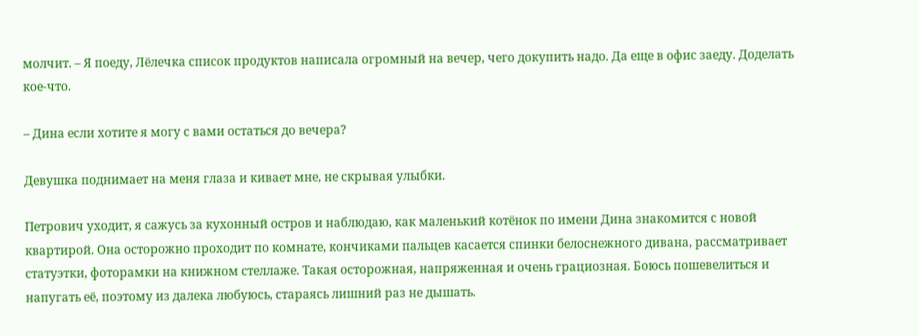молчит. – Я поеду, Лёлечка список продуктов написала огромный на вечер, чего докупить надо. Да еще в офис заеду. Доделать кое-что.

– Дина если хотите я могу с вами остаться до вечера?

Девушка поднимает на меня глаза и кивает мне, не скрывая улыбки.

Петрович уходит, я сажусь за кухонный остров и наблюдаю, как маленький котёнок по имени Дина знакомится с новой квартирой. Она осторожно проходит по комнате, кончиками пальцев касается спинки белоснежного дивана, рассматривает статуэтки, фоторамки на книжном стеллаже. Такая осторожная, напряженная и очень грациозная. Боюсь пошевелиться и напугать её, поэтому из далека любуюсь, стараясь лишний раз не дышать.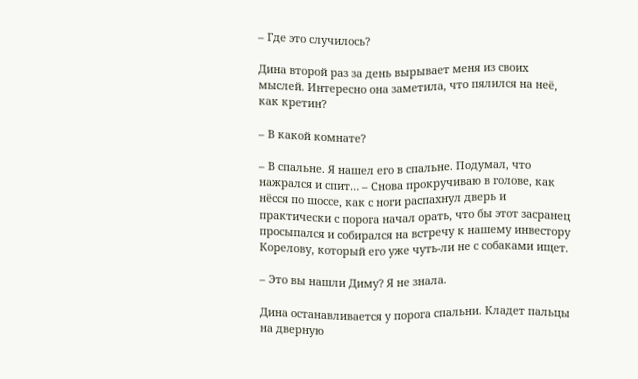– Где это случилось?

Дина второй раз за день вырывает меня из своих мыслей. Интересно она заметила, что пялился на неё, как кретин?

– В какой комнате?

– В спальне. Я нашел его в спальне. Подумал, что нажрался и спит… – Снова прокручиваю в голове, как нёсся по шоссе, как с ноги распахнул дверь и практически с порога начал орать, что бы этот засранец просыпался и собирался на встречу к нашему инвестору Корелову, который его уже чуть-ли не с собаками ищет.

– Это вы нашли Диму? Я не знала.

Дина останавливается у порога спальни. Кладет пальцы на дверную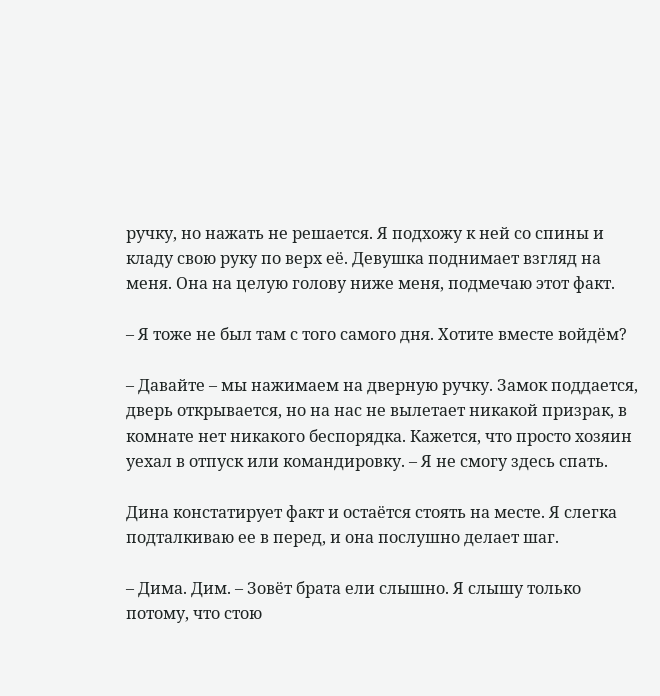ручку, но нажать не решается. Я подхожу к ней со спины и кладу свою руку по верх её. Девушка поднимает взгляд на меня. Она на целую голову ниже меня, подмечаю этот факт.

– Я тоже не был там с того самого дня. Хотите вместе войдём?

– Давайте – мы нажимаем на дверную ручку. Замок поддается, дверь открывается, но на нас не вылетает никакой призрак, в комнате нет никакого беспорядка. Кажется, что просто хозяин уехал в отпуск или командировку. – Я не смогу здесь спать.

Дина констатирует факт и остаётся стоять на месте. Я слегка подталкиваю ее в перед, и она послушно делает шаг.

– Дима. Дим. – Зовёт брата ели слышно. Я слышу только потому, что стою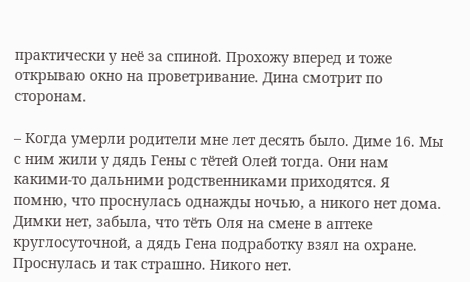практически у неё за спиной. Прохожу вперед и тоже открываю окно на проветривание. Дина смотрит по сторонам.

– Когда умерли родители мне лет десять было. Диме 16. Мы с ним жили у дядь Гены с тётей Олей тогда. Они нам какими-то дальними родственниками приходятся. Я помню, что проснулась однажды ночью, а никого нет дома. Димки нет, забыла, что тёть Оля на смене в аптеке круглосуточной, а дядь Гена подработку взял на охране. Проснулась и так страшно. Никого нет.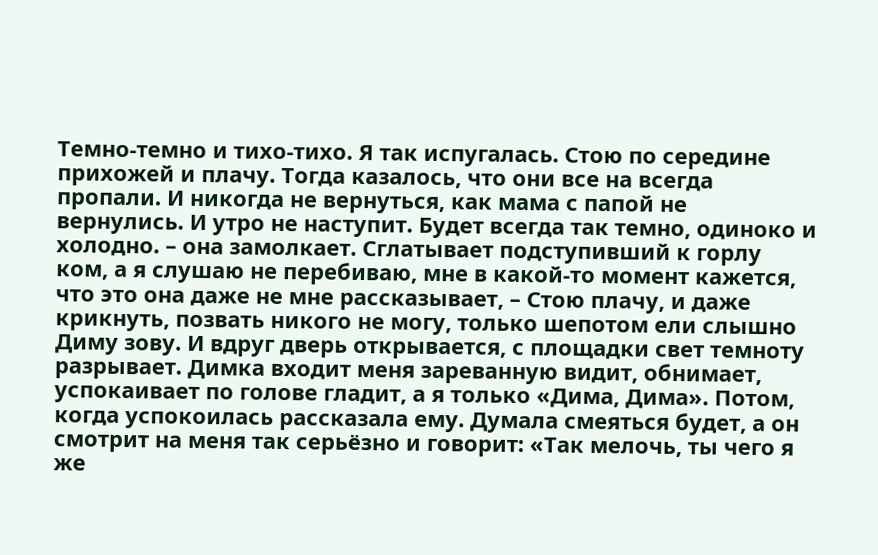Темно-темно и тихо-тихо. Я так испугалась. Стою по середине прихожей и плачу. Тогда казалось, что они все на всегда пропали. И никогда не вернуться, как мама с папой не вернулись. И утро не наступит. Будет всегда так темно, одиноко и холодно. – она замолкает. Сглатывает подступивший к горлу ком, а я слушаю не перебиваю, мне в какой-то момент кажется, что это она даже не мне рассказывает, – Стою плачу, и даже крикнуть, позвать никого не могу, только шепотом ели слышно Диму зову. И вдруг дверь открывается, с площадки свет темноту разрывает. Димка входит меня зареванную видит, обнимает, успокаивает по голове гладит, а я только «Дима, Дима». Потом, когда успокоилась рассказала ему. Думала смеяться будет, а он смотрит на меня так серьёзно и говорит: «Так мелочь, ты чего я же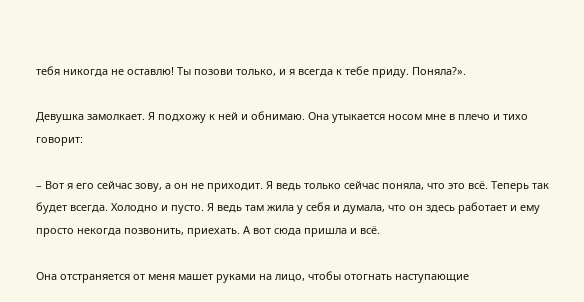тебя никогда не оставлю! Ты позови только, и я всегда к тебе приду. Поняла?».

Девушка замолкает. Я подхожу к ней и обнимаю. Она утыкается носом мне в плечо и тихо говорит:

– Вот я его сейчас зову, а он не приходит. Я ведь только сейчас поняла, что это всё. Теперь так будет всегда. Холодно и пусто. Я ведь там жила у себя и думала, что он здесь работает и ему просто некогда позвонить, приехать. А вот сюда пришла и всё.

Она отстраняется от меня машет руками на лицо, чтобы отогнать наступающие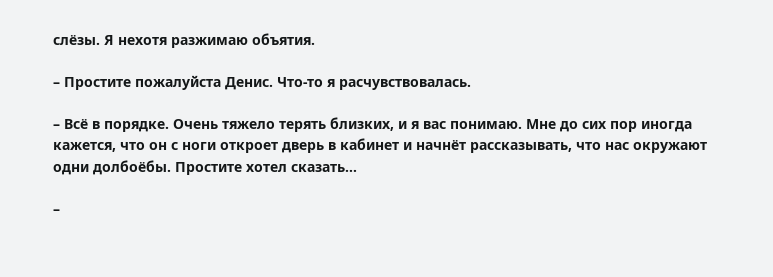слёзы. Я нехотя разжимаю объятия.

– Простите пожалуйста Денис. Что-то я расчувствовалась.

– Всё в порядке. Очень тяжело терять близких, и я вас понимаю. Мне до сих пор иногда кажется, что он с ноги откроет дверь в кабинет и начнёт рассказывать, что нас окружают одни долбоёбы. Простите хотел сказать…

–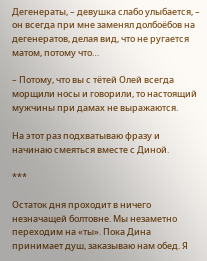Дегенераты, – девушка слабо улыбается, – он всегда при мне заменял долбоёбов на дегенератов, делая вид, что не ругается матом, потому что…

– Потому, что вы с тётей Олей всегда морщили носы и говорили, то настоящий мужчины при дамах не выражаются.

На этот раз подхватываю фразу и начинаю смеяться вместе с Диной.

***

Остаток дня проходит в ничего незначащей болтовне. Мы незаметно переходим на «ты». Пока Дина принимает душ, заказываю нам обед. Я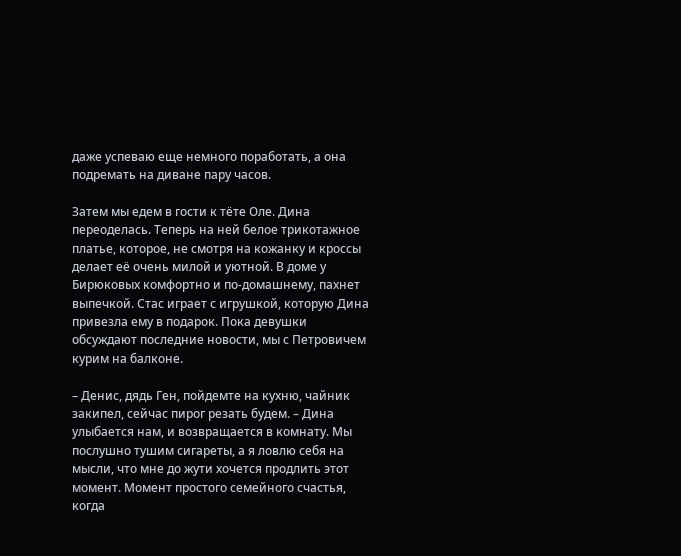даже успеваю еще немного поработать, а она подремать на диване пару часов.

Затем мы едем в гости к тёте Оле. Дина переоделась. Теперь на ней белое трикотажное платье, которое, не смотря на кожанку и кроссы делает её очень милой и уютной. В доме у Бирюковых комфортно и по-домашнему, пахнет выпечкой. Стас играет с игрушкой, которую Дина привезла ему в подарок. Пока девушки обсуждают последние новости, мы с Петровичем курим на балконе.

– Денис, дядь Ген, пойдемте на кухню, чайник закипел, сейчас пирог резать будем. – Дина улыбается нам, и возвращается в комнату. Мы послушно тушим сигареты, а я ловлю себя на мысли, что мне до жути хочется продлить этот момент. Момент простого семейного счастья, когда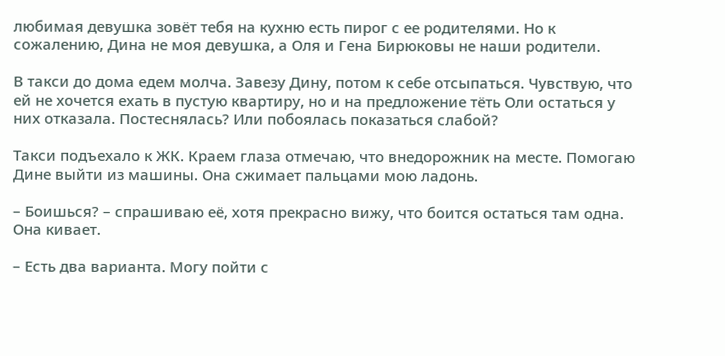любимая девушка зовёт тебя на кухню есть пирог с ее родителями. Но к сожалению, Дина не моя девушка, а Оля и Гена Бирюковы не наши родители.

В такси до дома едем молча. Завезу Дину, потом к себе отсыпаться. Чувствую, что ей не хочется ехать в пустую квартиру, но и на предложение тёть Оли остаться у них отказала. Постеснялась? Или побоялась показаться слабой?

Такси подъехало к ЖК. Краем глаза отмечаю, что внедорожник на месте. Помогаю Дине выйти из машины. Она сжимает пальцами мою ладонь.

– Боишься? – спрашиваю её, хотя прекрасно вижу, что боится остаться там одна. Она кивает.

– Есть два варианта. Могу пойти с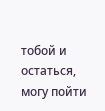тобой и остаться, могу пойти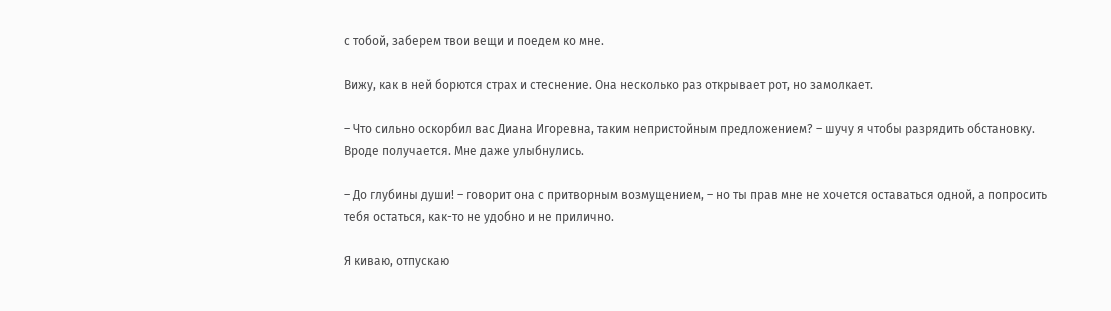с тобой, заберем твои вещи и поедем ко мне.

Вижу, как в ней борются страх и стеснение. Она несколько раз открывает рот, но замолкает.

– Что сильно оскорбил вас Диана Игоревна, таким непристойным предложением? – шучу я чтобы разрядить обстановку. Вроде получается. Мне даже улыбнулись.

– До глубины души! – говорит она с притворным возмущением, – но ты прав мне не хочется оставаться одной, а попросить тебя остаться, как-то не удобно и не прилично.

Я киваю, отпускаю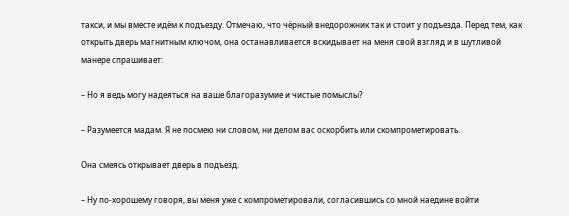такси, и мы вместе идём к подъезду. Отмечаю, что чёрный внедорожник так и стоит у подъезда. Перед тем, как открыть дверь магнитным ключом, она останавливается вскидывает на меня свой взгляд и в шутливой манере спрашивает:

– Но я ведь могу надеяться на ваше благоразумие и чистые помыслы?

– Разумеется мадам. Я не посмею ни словом, ни делом вас оскорбить или скомпрометировать.

Она смеясь открывает дверь в подъезд.

– Ну по-хорошему говоря, вы меня уже с компрометировали, согласившись со мной наедине войти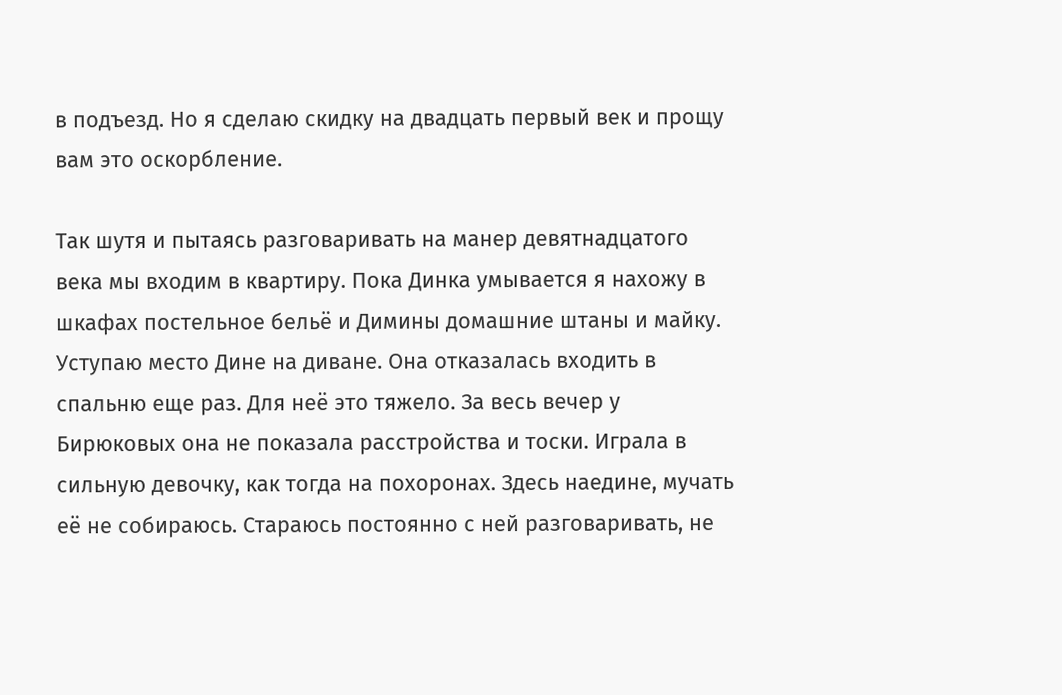в подъезд. Но я сделаю скидку на двадцать первый век и прощу вам это оскорбление.

Так шутя и пытаясь разговаривать на манер девятнадцатого века мы входим в квартиру. Пока Динка умывается я нахожу в шкафах постельное бельё и Димины домашние штаны и майку. Уступаю место Дине на диване. Она отказалась входить в спальню еще раз. Для неё это тяжело. За весь вечер у Бирюковых она не показала расстройства и тоски. Играла в сильную девочку, как тогда на похоронах. Здесь наедине, мучать её не собираюсь. Стараюсь постоянно с ней разговаривать, не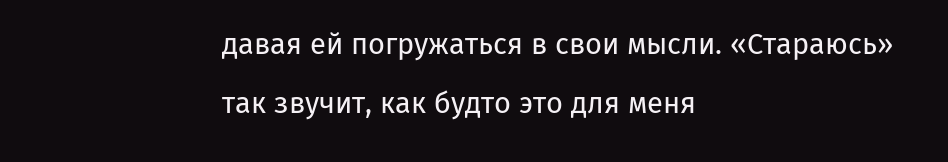давая ей погружаться в свои мысли. «Стараюсь» так звучит, как будто это для меня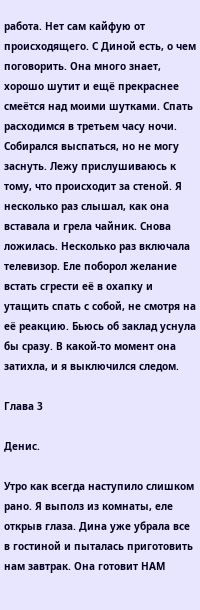работа. Нет сам кайфую от происходящего. С Диной есть, о чем поговорить. Она много знает, хорошо шутит и ещё прекраснее смеётся над моими шутками. Спать расходимся в третьем часу ночи. Собирался выспаться, но не могу заснуть. Лежу прислушиваюсь к тому, что происходит за стеной. Я несколько раз слышал, как она вставала и грела чайник. Снова ложилась. Несколько раз включала телевизор. Еле поборол желание встать сгрести её в охапку и утащить спать с собой, не смотря на её реакцию. Бьюсь об заклад уснула бы сразу. В какой-то момент она затихла, и я выключился следом.

Глава 3

Денис.

Утро как всегда наступило слишком рано. Я выполз из комнаты, еле открыв глаза. Дина уже убрала все в гостиной и пыталась приготовить нам завтрак. Она готовит НАМ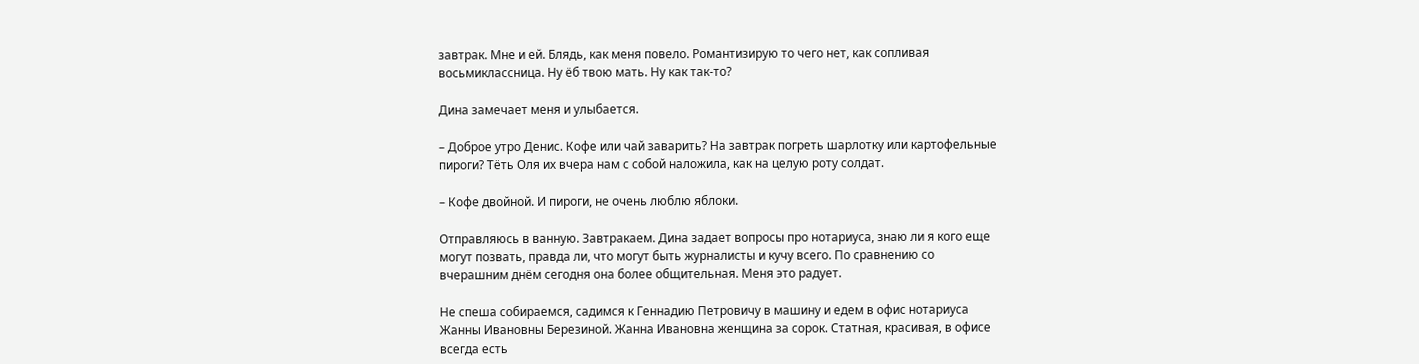завтрак. Мне и ей. Блядь, как меня повело. Романтизирую то чего нет, как сопливая восьмиклассница. Ну ёб твою мать. Ну как так-то?

Дина замечает меня и улыбается.

– Доброе утро Денис. Кофе или чай заварить? На завтрак погреть шарлотку или картофельные пироги? Тёть Оля их вчера нам с собой наложила, как на целую роту солдат.

– Кофе двойной. И пироги, не очень люблю яблоки.

Отправляюсь в ванную. Завтракаем. Дина задает вопросы про нотариуса, знаю ли я кого еще могут позвать, правда ли, что могут быть журналисты и кучу всего. По сравнению со вчерашним днём сегодня она более общительная. Меня это радует.

Не спеша собираемся, садимся к Геннадию Петровичу в машину и едем в офис нотариуса Жанны Ивановны Березиной. Жанна Ивановна женщина за сорок. Статная, красивая, в офисе всегда есть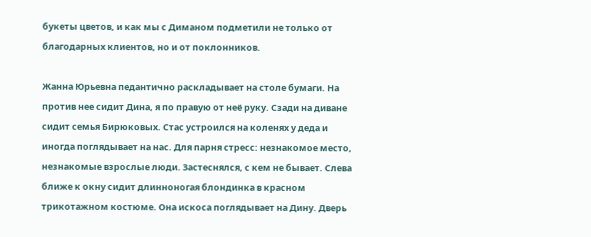букеты цветов, и как мы с Диманом подметили не только от благодарных клиентов, но и от поклонников.

Жанна Юрьевна педантично раскладывает на столе бумаги. На против нее сидит Дина, я по правую от неё руку. Сзади на диване сидит семья Бирюковых. Стас устроился на коленях у деда и иногда поглядывает на нас. Для парня стресс: незнакомое место, незнакомые взрослые люди. Застеснялся, с кем не бывает. Слева ближе к окну сидит длинноногая блондинка в красном трикотажном костюме. Она искоса поглядывает на Дину. Дверь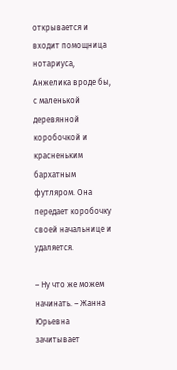открывается и входит помощница нотариуса, Анжелика вроде бы, с маленькой деревянной коробочкой и красненьким бархатным футляром. Она передает коробочку своей начальнице и удаляется.

– Ну что же можем начинать. – Жанна Юрьевна зачитывает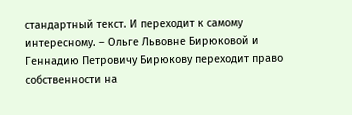стандартный текст. И переходит к самому интересному. – Ольге Львовне Бирюковой и Геннадию Петровичу Бирюкову переходит право собственности на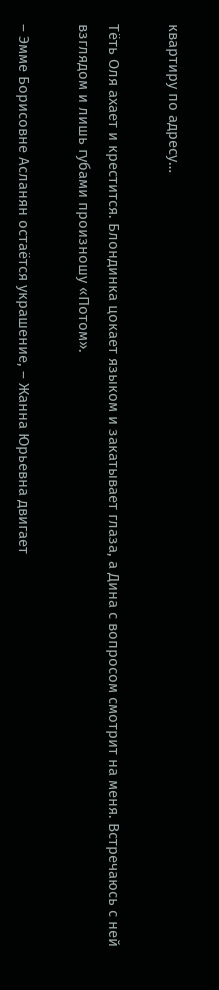квартиру по адресу…

Тёть Оля ахает и крестится. Блондинка цокает языком и закатывает глаза, а Дина с вопросом смотрит на меня. Встречаюсь с ней взглядом и лишь губами произношу «Потом».

– Эмме Борисовне Асланян остаётся украшение, – Жанна Юрьевна двигает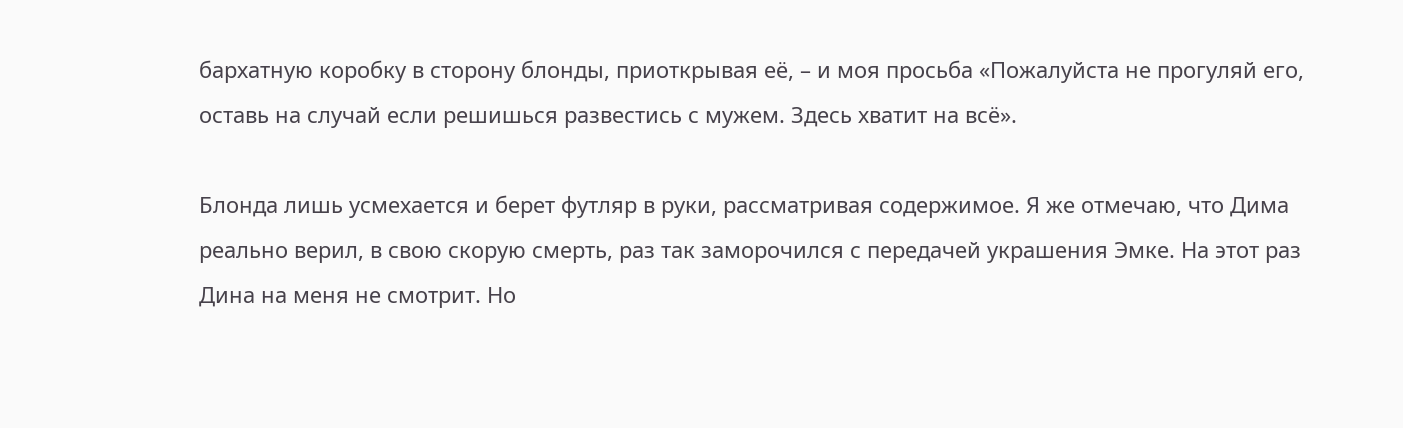бархатную коробку в сторону блонды, приоткрывая её, – и моя просьба «Пожалуйста не прогуляй его, оставь на случай если решишься развестись с мужем. Здесь хватит на всё».

Блонда лишь усмехается и берет футляр в руки, рассматривая содержимое. Я же отмечаю, что Дима реально верил, в свою скорую смерть, раз так заморочился с передачей украшения Эмке. На этот раз Дина на меня не смотрит. Но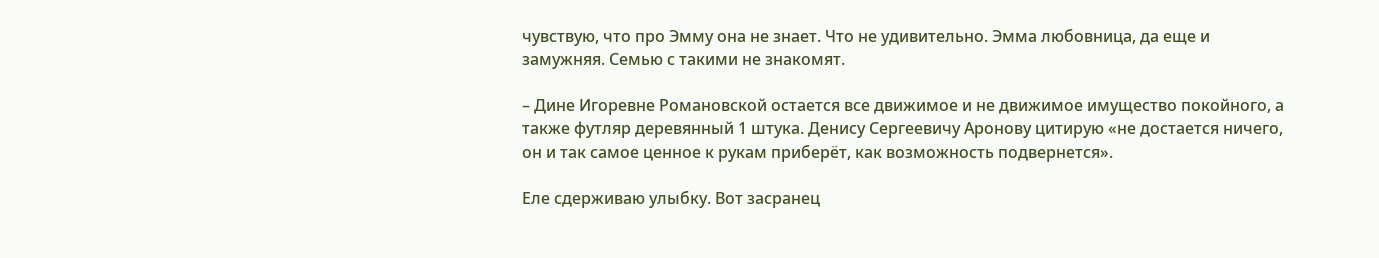чувствую, что про Эмму она не знает. Что не удивительно. Эмма любовница, да еще и замужняя. Семью с такими не знакомят.

– Дине Игоревне Романовской остается все движимое и не движимое имущество покойного, а также футляр деревянный 1 штука. Денису Сергеевичу Аронову цитирую «не достается ничего, он и так самое ценное к рукам приберёт, как возможность подвернется».

Еле сдерживаю улыбку. Вот засранец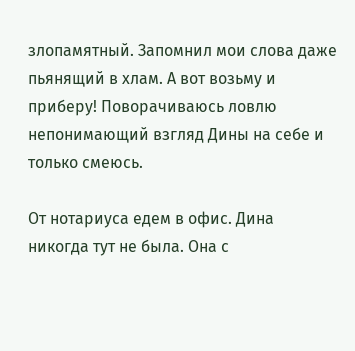злопамятный. Запомнил мои слова даже пьянящий в хлам. А вот возьму и приберу! Поворачиваюсь ловлю непонимающий взгляд Дины на себе и только смеюсь.

От нотариуса едем в офис. Дина никогда тут не была. Она с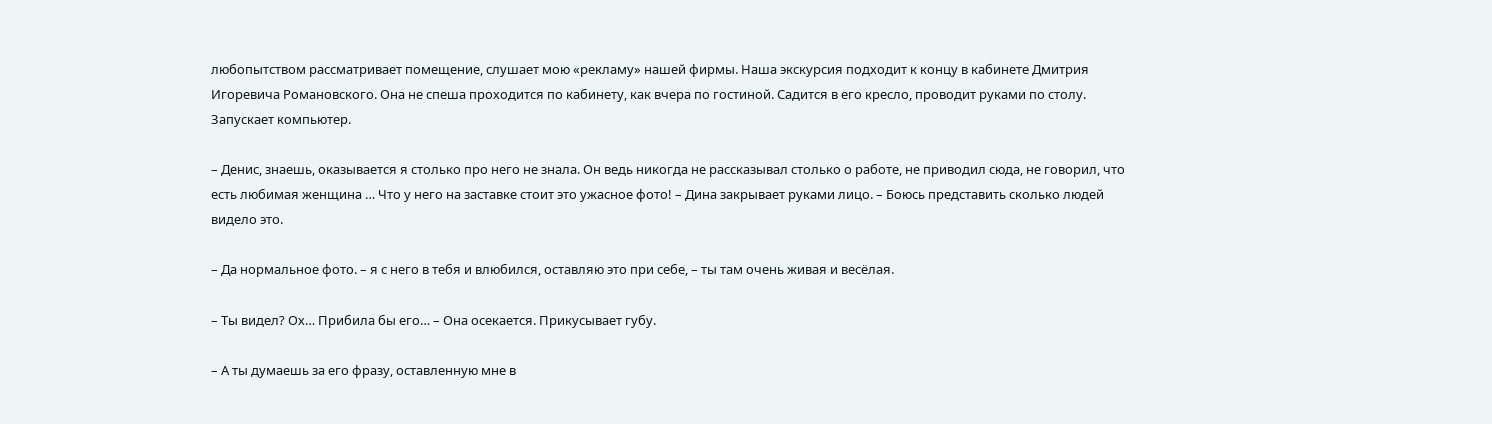любопытством рассматривает помещение, слушает мою «рекламу» нашей фирмы. Наша экскурсия подходит к концу в кабинете Дмитрия Игоревича Романовского. Она не спеша проходится по кабинету, как вчера по гостиной. Садится в его кресло, проводит руками по столу. Запускает компьютер.

– Денис, знаешь, оказывается я столько про него не знала. Он ведь никогда не рассказывал столько о работе, не приводил сюда, не говорил, что есть любимая женщина … Что у него на заставке стоит это ужасное фото! – Дина закрывает руками лицо. – Боюсь представить сколько людей видело это.

– Да нормальное фото. – я с него в тебя и влюбился, оставляю это при себе, – ты там очень живая и весёлая.

– Ты видел? Ох… Прибила бы его… – Она осекается. Прикусывает губу.

– А ты думаешь за его фразу, оставленную мне в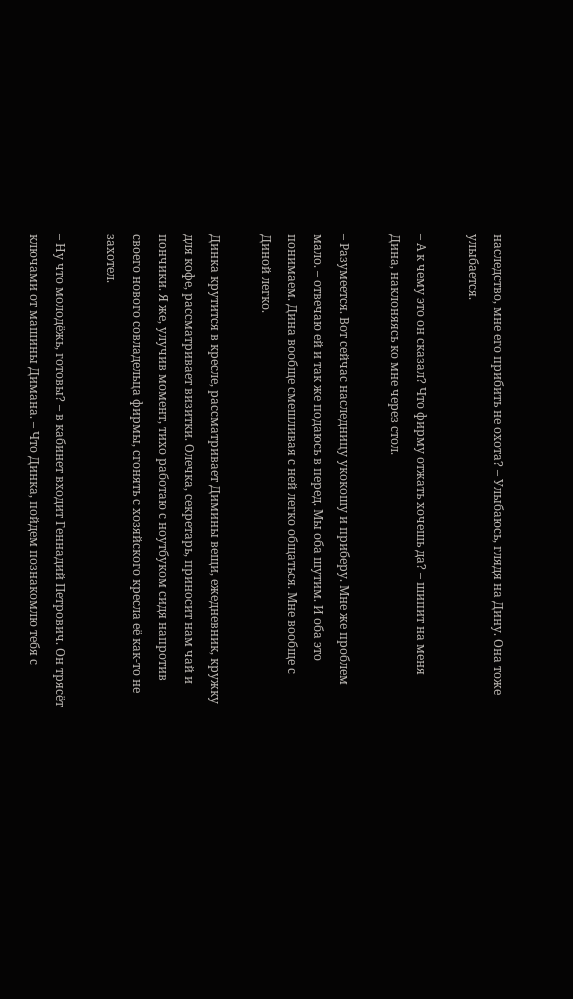наследство, мне его прибить не охота? – Улыбаюсь, глядя на Дину. Она тоже улыбается.

– А к чему это он сказал? Что фирму отжать хочешь да? – шипит на меня Дина, наклоняясь ко мне через стол.

– Разумеется. Вот сейчас наследницу укокошу и приберу. Мне же проблем мало. – отвечаю ей и так же подаюсь в перед. Мы оба шутим. И оба это понимаем. Дина вообще смешливая с ней легко общаться. Мне вообще с Диной легко.

Динка крутится в кресле, рассматривает Димины вещи, ежедневник, кружку для кофе, рассматривает визитки. Олечка, секретарь, приносит нам чай и пончики. Я же, улучив момент, тихо работаю с ноутбуком сидя напротив своего нового совладельца фирмы, сгонять с хозяйского кресла её как-то не захотел.

– Ну что молодёжь, готовы? – в кабинет входит Геннадий Петрович. Он трясёт ключами от машины Димана. – Что Динка, пойдем познакомлю тебя с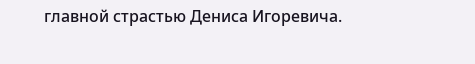главной страстью Дениса Игоревича.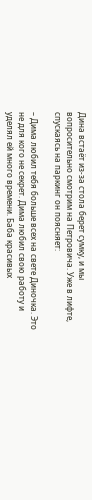Дина встаёт из-за стола берет сумку, и мы вопросительно смотрим на Петровича. Уже в лифте, спускаясь на паркинг он поясняет:

– Дима любил тебя больше всех на свете Диночка. Это не для кого не секрет. Дима любил свою работу и уделял ей много времени. Баба красивых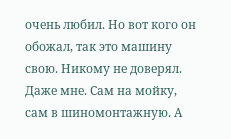очень любил. Но вот кого он обожал, так это машину свою. Никому не доверял. Даже мне. Сам на мойку, сам в шиномонтажную. А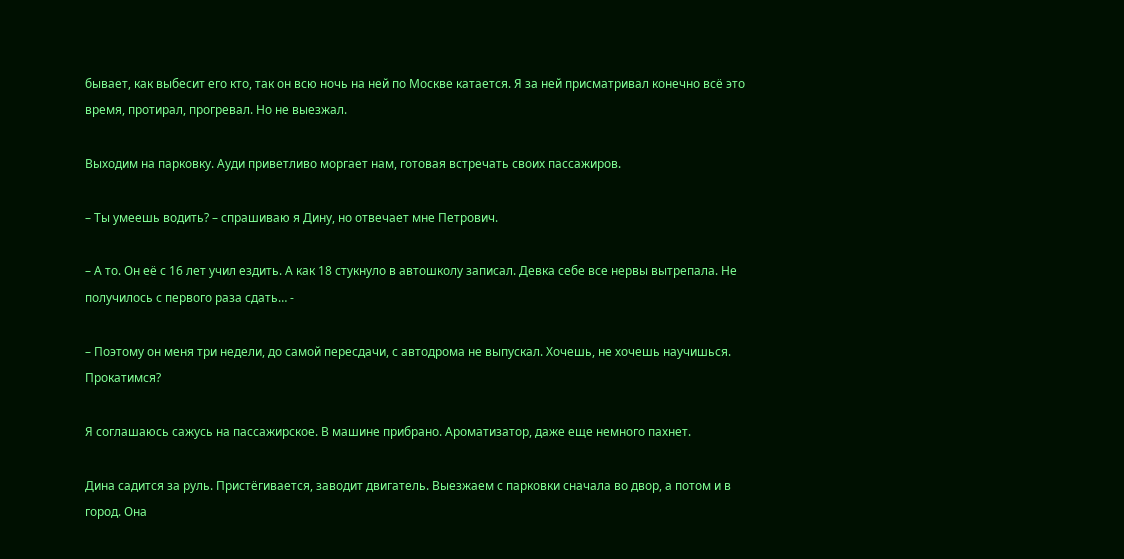бывает, как выбесит его кто, так он всю ночь на ней по Москве катается. Я за ней присматривал конечно всё это время, протирал, прогревал. Но не выезжал.

Выходим на парковку. Ауди приветливо моргает нам, готовая встречать своих пассажиров.

– Ты умеешь водить? – спрашиваю я Дину, но отвечает мне Петрович.

– А то. Он её с 16 лет учил ездить. А как 18 стукнуло в автошколу записал. Девка себе все нервы вытрепала. Не получилось с первого раза сдать… -

– Поэтому он меня три недели, до самой пересдачи, с автодрома не выпускал. Хочешь, не хочешь научишься. Прокатимся?

Я соглашаюсь сажусь на пассажирское. В машине прибрано. Ароматизатор, даже еще немного пахнет.

Дина садится за руль. Пристёгивается, заводит двигатель. Выезжаем с парковки сначала во двор, а потом и в город. Она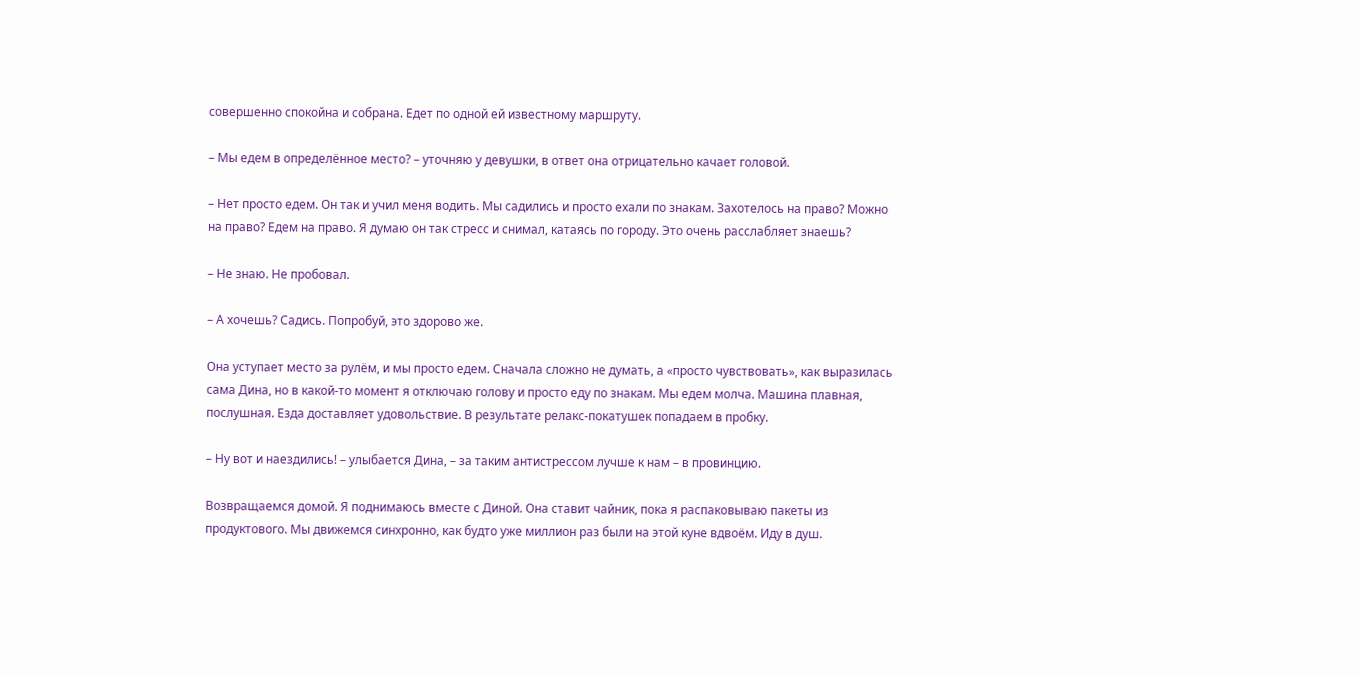совершенно спокойна и собрана. Едет по одной ей известному маршруту.

– Мы едем в определённое место? – уточняю у девушки, в ответ она отрицательно качает головой.

– Нет просто едем. Он так и учил меня водить. Мы садились и просто ехали по знакам. Захотелось на право? Можно на право? Едем на право. Я думаю он так стресс и снимал, катаясь по городу. Это очень расслабляет знаешь?

– Не знаю. Не пробовал.

– А хочешь? Садись. Попробуй, это здорово же.

Она уступает место за рулём, и мы просто едем. Сначала сложно не думать, а «просто чувствовать», как выразилась сама Дина, но в какой-то момент я отключаю голову и просто еду по знакам. Мы едем молча. Машина плавная, послушная. Езда доставляет удовольствие. В результате релакс-покатушек попадаем в пробку.

– Ну вот и наездились! – улыбается Дина, – за таким антистрессом лучше к нам – в провинцию.

Возвращаемся домой. Я поднимаюсь вместе с Диной. Она ставит чайник, пока я распаковываю пакеты из продуктового. Мы движемся синхронно, как будто уже миллион раз были на этой куне вдвоём. Иду в душ.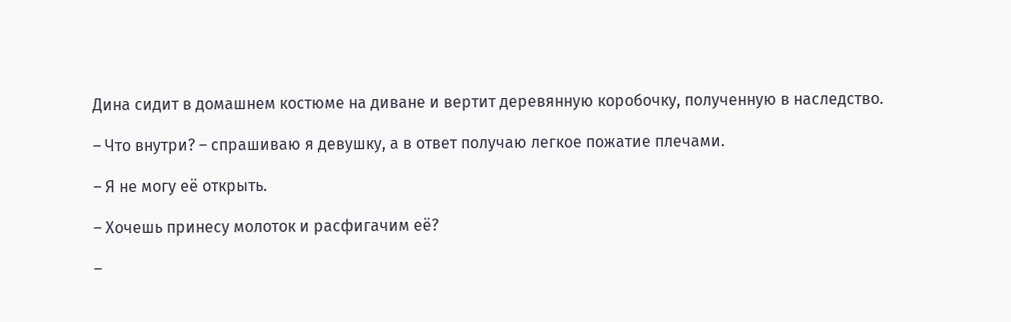Дина сидит в домашнем костюме на диване и вертит деревянную коробочку, полученную в наследство.

– Что внутри? – спрашиваю я девушку, а в ответ получаю легкое пожатие плечами.

– Я не могу её открыть.

– Хочешь принесу молоток и расфигачим её?

–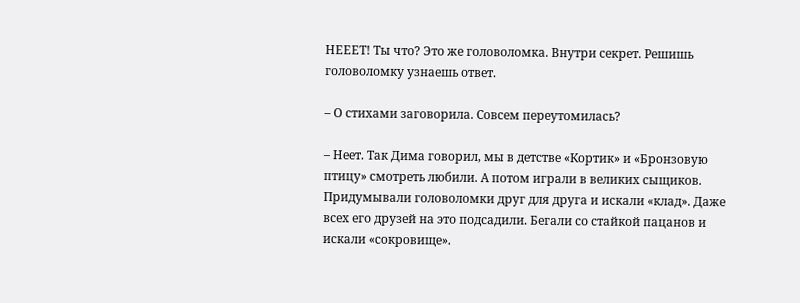НЕЕЕТ! Ты что? Это же головоломка. Внутри секрет. Решишь головоломку узнаешь ответ.

– О стихами заговорила. Совсем переутомилась?

– Неет. Так Дима говорил, мы в детстве «Кортик» и «Бронзовую птицу» смотреть любили. А потом играли в великих сыщиков. Придумывали головоломки друг для друга и искали «клад». Даже всех его друзей на это подсадили. Бегали со стайкой пацанов и искали «сокровище».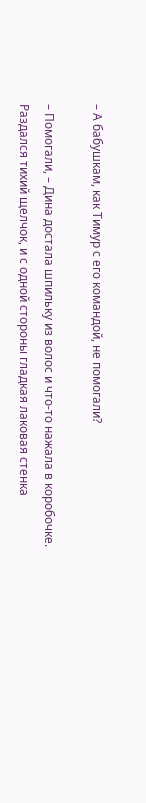– А бабушкам, как Тимур с его командой, не помогали?

– Помогали, – Дина достала шпильку из волос и что-то нажала в коробочке. Раздался тихий щелчок, и с одной стороны гладкая лаковая стенка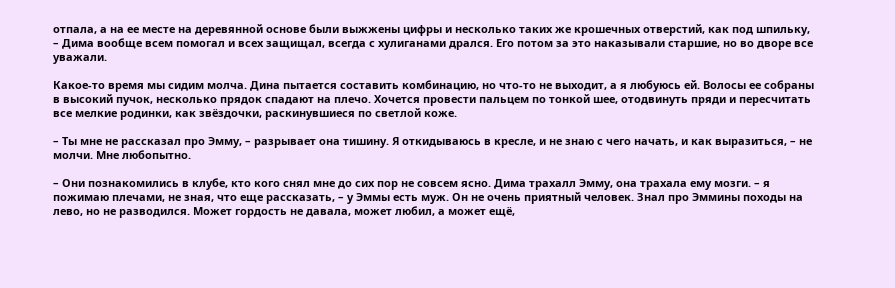отпала, а на ее месте на деревянной основе были выжжены цифры и несколько таких же крошечных отверстий, как под шпильку, – Дима вообще всем помогал и всех защищал, всегда с хулиганами дрался. Его потом за это наказывали старшие, но во дворе все уважали.

Какое-то время мы сидим молча. Дина пытается составить комбинацию, но что-то не выходит, а я любуюсь ей. Волосы ее собраны в высокий пучок, несколько прядок спадают на плечо. Хочется провести пальцем по тонкой шее, отодвинуть пряди и пересчитать все мелкие родинки, как звёздочки, раскинувшиеся по светлой коже.

– Ты мне не рассказал про Эмму, – разрывает она тишину. Я откидываюсь в кресле, и не знаю с чего начать, и как выразиться, – не молчи. Мне любопытно.

– Они познакомились в клубе, кто кого снял мне до сих пор не совсем ясно. Дима трахалл Эмму, она трахала ему мозги. – я пожимаю плечами, не зная, что еще рассказать, – у Эммы есть муж. Он не очень приятный человек. Знал про Эммины походы на лево, но не разводился. Может гордость не давала, может любил, а может ещё,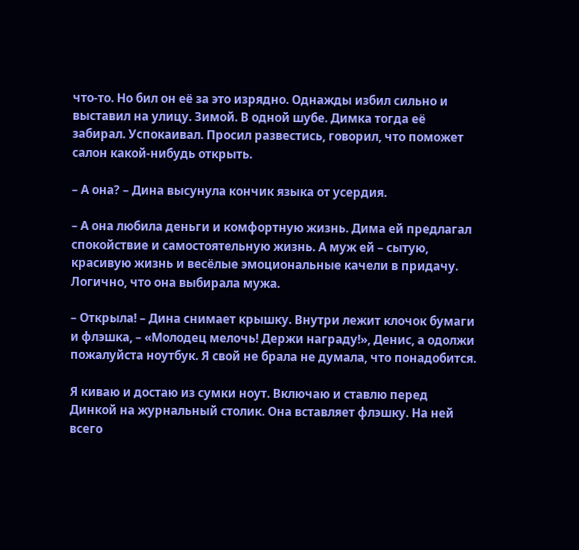что-то. Но бил он её за это изрядно. Однажды избил сильно и выставил на улицу. Зимой. В одной шубе. Димка тогда её забирал. Успокаивал. Просил развестись, говорил, что поможет салон какой-нибудь открыть.

– А она? – Дина высунула кончик языка от усердия.

– А она любила деньги и комфортную жизнь. Дима ей предлагал спокойствие и самостоятельную жизнь. А муж ей – сытую, красивую жизнь и весёлые эмоциональные качели в придачу. Логично, что она выбирала мужа.

– Открыла! – Дина снимает крышку. Внутри лежит клочок бумаги и флэшка, – «Молодец мелочь! Держи награду!», Денис, а одолжи пожалуйста ноутбук. Я свой не брала не думала, что понадобится.

Я киваю и достаю из сумки ноут. Включаю и ставлю перед Динкой на журнальный столик. Она вставляет флэшку. На ней всего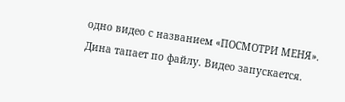одно видео с названием «ПОСМОТРИ МЕНЯ». Дина тапает по файлу. Видео запускается.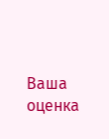Ваша оценка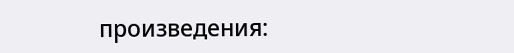произведения: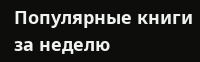Популярные книги за неделю